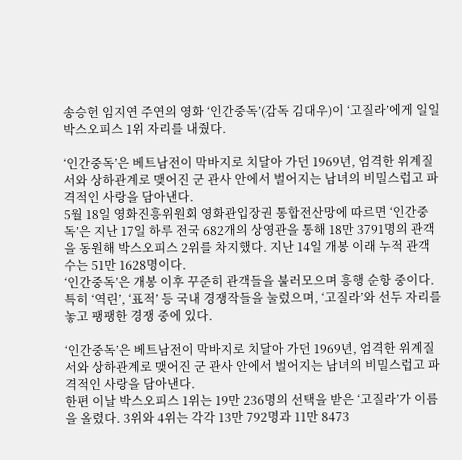송승헌 임지연 주연의 영화 ‘인간중독’(감독 김대우)이 ‘고질라’에게 일일 박스오피스 1위 자리를 내줬다.

‘인간중독’은 베트남전이 막바지로 치달아 가던 1969년, 엄격한 위계질서와 상하관계로 맺어진 군 관사 안에서 벌어지는 남녀의 비밀스럽고 파격적인 사랑을 담아낸다.
5월 18일 영화진흥위원회 영화관입장권 통합전산망에 따르면 ‘인간중독’은 지난 17일 하루 전국 682개의 상영관을 통해 18만 3791명의 관객을 동원해 박스오피스 2위를 차지했다. 지난 14일 개봉 이래 누적 관객 수는 51만 1628명이다.
‘인간중독’은 개봉 이후 꾸준히 관객들을 불러모으며 흥행 순항 중이다. 특히 ‘역린’, ‘표적’ 등 국내 경쟁작들을 눌렀으며, ‘고질라’와 선두 자리를 놓고 팽팽한 경쟁 중에 있다.

‘인간중독’은 베트남전이 막바지로 치달아 가던 1969년, 엄격한 위계질서와 상하관계로 맺어진 군 관사 안에서 벌어지는 남녀의 비밀스럽고 파격적인 사랑을 담아낸다.
한편 이날 박스오피스 1위는 19만 236명의 선택을 받은 ‘고질라’가 이름을 올렸다. 3위와 4위는 각각 13만 792명과 11만 8473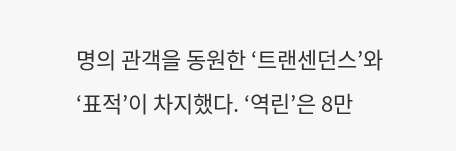명의 관객을 동원한 ‘트랜센던스’와 ‘표적’이 차지했다. ‘역린’은 8만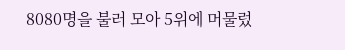8080명을 불러 모아 5위에 머물렀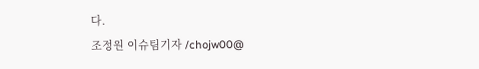다.
조정원 이슈팀기자 /chojw00@